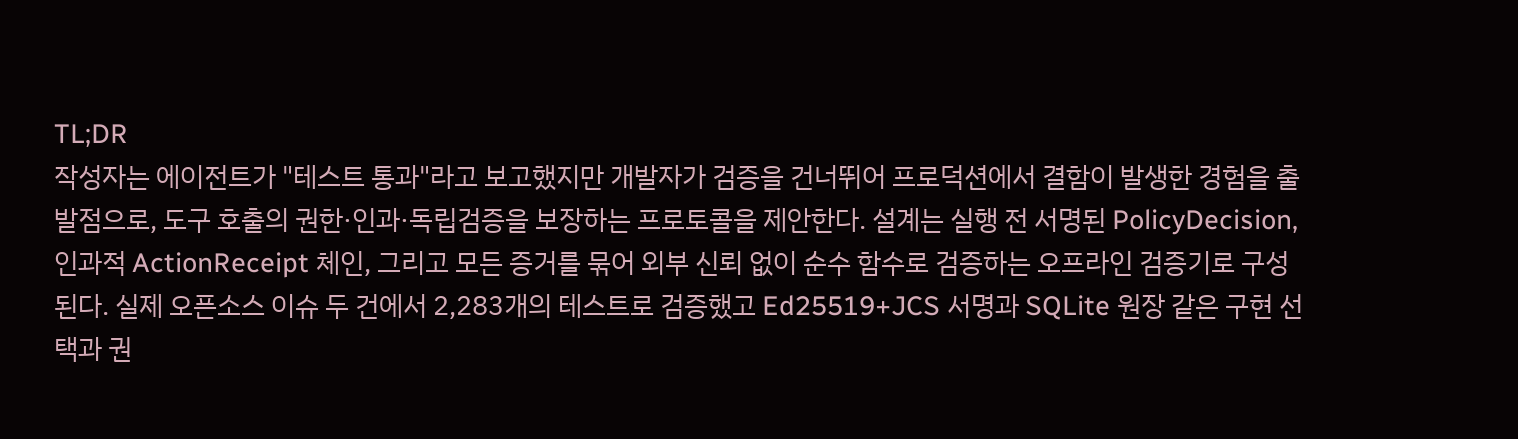TL;DR
작성자는 에이전트가 "테스트 통과"라고 보고했지만 개발자가 검증을 건너뛰어 프로덕션에서 결함이 발생한 경험을 출발점으로, 도구 호출의 권한·인과·독립검증을 보장하는 프로토콜을 제안한다. 설계는 실행 전 서명된 PolicyDecision, 인과적 ActionReceipt 체인, 그리고 모든 증거를 묶어 외부 신뢰 없이 순수 함수로 검증하는 오프라인 검증기로 구성된다. 실제 오픈소스 이슈 두 건에서 2,283개의 테스트로 검증했고 Ed25519+JCS 서명과 SQLite 원장 같은 구현 선택과 권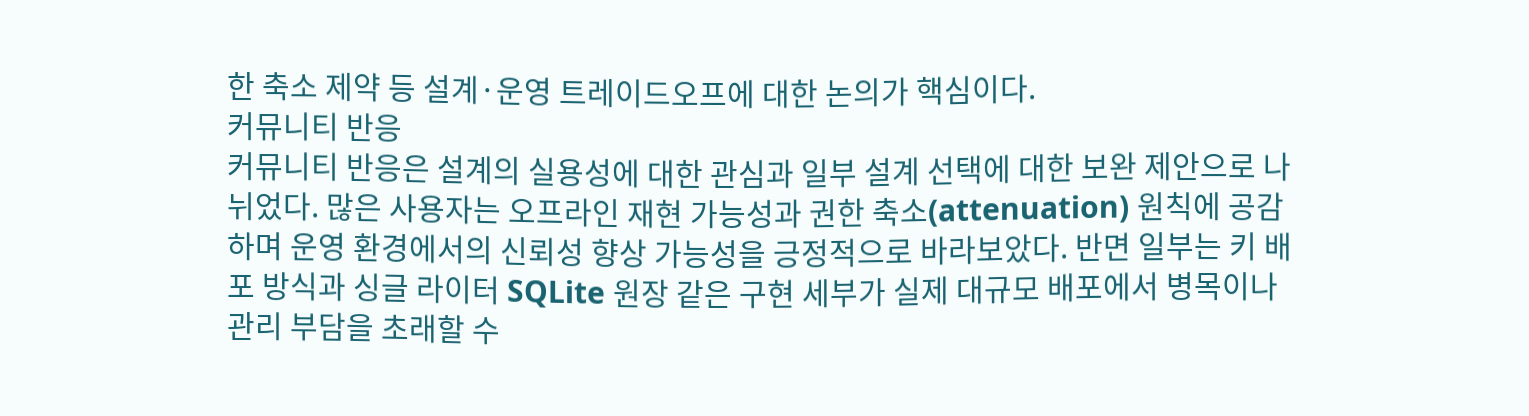한 축소 제약 등 설계·운영 트레이드오프에 대한 논의가 핵심이다.
커뮤니티 반응
커뮤니티 반응은 설계의 실용성에 대한 관심과 일부 설계 선택에 대한 보완 제안으로 나뉘었다. 많은 사용자는 오프라인 재현 가능성과 권한 축소(attenuation) 원칙에 공감하며 운영 환경에서의 신뢰성 향상 가능성을 긍정적으로 바라보았다. 반면 일부는 키 배포 방식과 싱글 라이터 SQLite 원장 같은 구현 세부가 실제 대규모 배포에서 병목이나 관리 부담을 초래할 수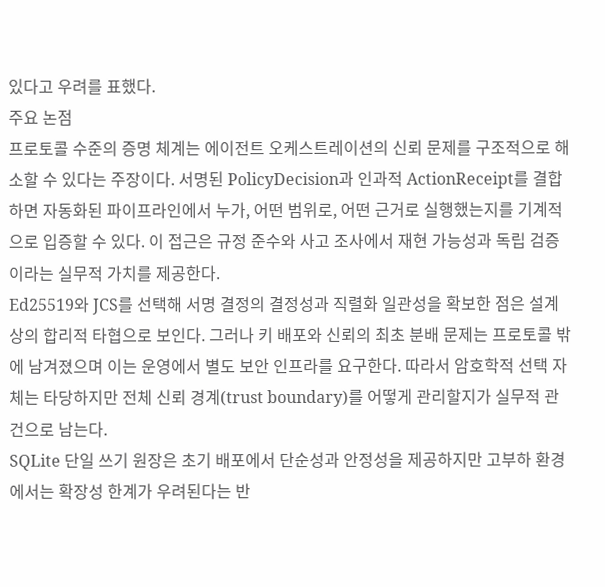있다고 우려를 표했다.
주요 논점
프로토콜 수준의 증명 체계는 에이전트 오케스트레이션의 신뢰 문제를 구조적으로 해소할 수 있다는 주장이다. 서명된 PolicyDecision과 인과적 ActionReceipt를 결합하면 자동화된 파이프라인에서 누가, 어떤 범위로, 어떤 근거로 실행했는지를 기계적으로 입증할 수 있다. 이 접근은 규정 준수와 사고 조사에서 재현 가능성과 독립 검증이라는 실무적 가치를 제공한다.
Ed25519와 JCS를 선택해 서명 결정의 결정성과 직렬화 일관성을 확보한 점은 설계 상의 합리적 타협으로 보인다. 그러나 키 배포와 신뢰의 최초 분배 문제는 프로토콜 밖에 남겨졌으며 이는 운영에서 별도 보안 인프라를 요구한다. 따라서 암호학적 선택 자체는 타당하지만 전체 신뢰 경계(trust boundary)를 어떻게 관리할지가 실무적 관건으로 남는다.
SQLite 단일 쓰기 원장은 초기 배포에서 단순성과 안정성을 제공하지만 고부하 환경에서는 확장성 한계가 우려된다는 반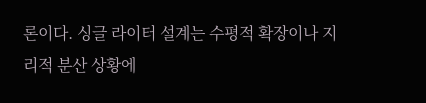론이다. 싱글 라이터 설계는 수평적 확장이나 지리적 분산 상황에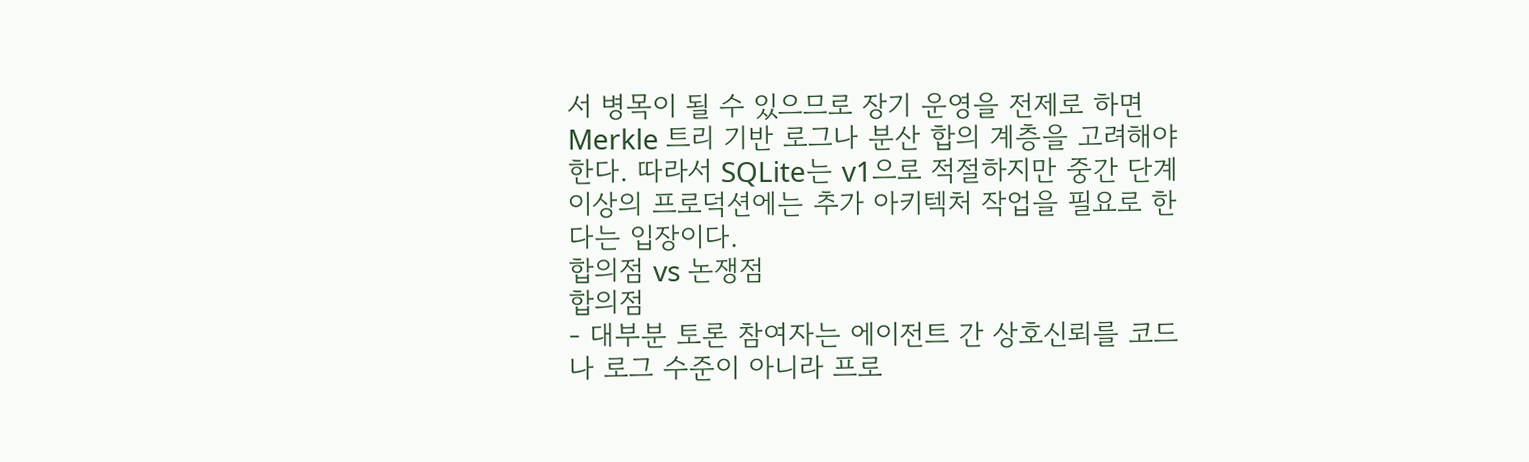서 병목이 될 수 있으므로 장기 운영을 전제로 하면 Merkle 트리 기반 로그나 분산 합의 계층을 고려해야 한다. 따라서 SQLite는 v1으로 적절하지만 중간 단계 이상의 프로덕션에는 추가 아키텍처 작업을 필요로 한다는 입장이다.
합의점 vs 논쟁점
합의점
- 대부분 토론 참여자는 에이전트 간 상호신뢰를 코드나 로그 수준이 아니라 프로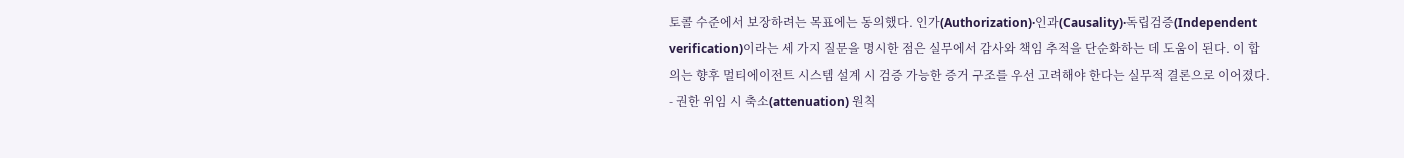토콜 수준에서 보장하려는 목표에는 동의했다. 인가(Authorization)·인과(Causality)·독립검증(Independent verification)이라는 세 가지 질문을 명시한 점은 실무에서 감사와 책임 추적을 단순화하는 데 도움이 된다. 이 합의는 향후 멀티에이전트 시스템 설계 시 검증 가능한 증거 구조를 우선 고려해야 한다는 실무적 결론으로 이어졌다.
- 권한 위임 시 축소(attenuation) 원칙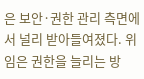은 보안·권한 관리 측면에서 널리 받아들여졌다. 위임은 권한을 늘리는 방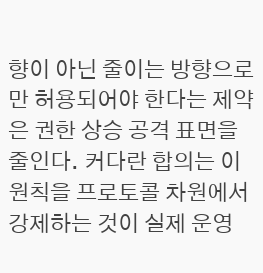향이 아닌 줄이는 방향으로만 허용되어야 한다는 제약은 권한 상승 공격 표면을 줄인다. 커다란 합의는 이 원칙을 프로토콜 차원에서 강제하는 것이 실제 운영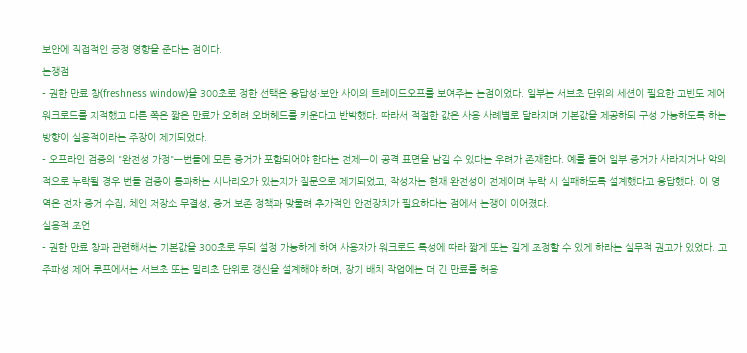보안에 직접적인 긍정 영향을 준다는 점이다.
논쟁점
- 권한 만료 창(freshness window)을 300초로 정한 선택은 응답성·보안 사이의 트레이드오프를 보여주는 논점이었다. 일부는 서브초 단위의 세션이 필요한 고빈도 제어 워크로드를 지적했고 다른 쪽은 짧은 만료가 오히려 오버헤드를 키운다고 반박했다. 따라서 적절한 값은 사용 사례별로 달라지며 기본값을 제공하되 구성 가능하도록 하는 방향이 실용적이라는 주장이 제기되었다.
- 오프라인 검증의 "완전성 가정"—번들에 모든 증거가 포함되어야 한다는 전제—이 공격 표면을 남길 수 있다는 우려가 존재한다. 예를 들어 일부 증거가 사라지거나 악의적으로 누락될 경우 번들 검증이 통과하는 시나리오가 있는지가 질문으로 제기되었고, 작성자는 현재 완전성이 전제이며 누락 시 실패하도록 설계했다고 응답했다. 이 영역은 전자 증거 수집, 체인 저장소 무결성, 증거 보존 정책과 맞물려 추가적인 안전장치가 필요하다는 점에서 논쟁이 이어졌다.
실용적 조언
- 권한 만료 창과 관련해서는 기본값을 300초로 두되 설정 가능하게 하여 사용자가 워크로드 특성에 따라 짧게 또는 길게 조정할 수 있게 하라는 실무적 권고가 있었다. 고주파성 제어 루프에서는 서브초 또는 밀리초 단위로 갱신을 설계해야 하며, 장기 배치 작업에는 더 긴 만료를 허용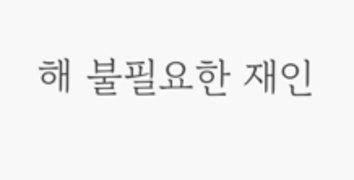해 불필요한 재인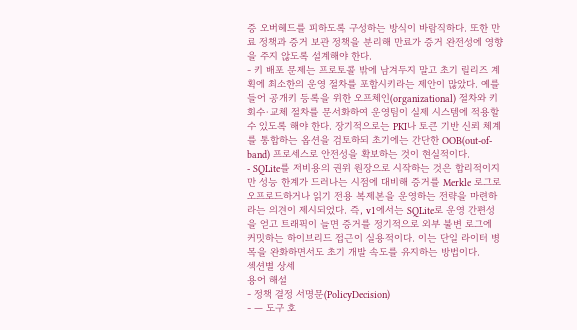증 오버헤드를 피하도록 구성하는 방식이 바람직하다. 또한 만료 정책과 증거 보관 정책을 분리해 만료가 증거 완전성에 영향을 주지 않도록 설계해야 한다.
- 키 배포 문제는 프로토콜 밖에 남겨두지 말고 초기 릴리즈 계획에 최소한의 운영 절차를 포함시키라는 제안이 많았다. 예를 들어 공개키 등록을 위한 오프체인(organizational) 절차와 키 회수·교체 절차를 문서화하여 운영팀이 실제 시스템에 적용할 수 있도록 해야 한다. 장기적으로는 PKI나 토큰 기반 신뢰 체계를 통합하는 옵션을 검토하되 초기에는 간단한 OOB(out-of-band) 프로세스로 안전성을 확보하는 것이 현실적이다.
- SQLite를 저비용의 권위 원장으로 시작하는 것은 합리적이지만 성능 한계가 드러나는 시점에 대비해 증거를 Merkle 로그로 오프로드하거나 읽기 전용 복제본을 운영하는 전략을 마련하라는 의견이 제시되었다. 즉, v1에서는 SQLite로 운영 간편성을 얻고 트래픽이 늘면 증거를 정기적으로 외부 불변 로그에 커밋하는 하이브리드 접근이 실용적이다. 이는 단일 라이터 병목을 완화하면서도 초기 개발 속도를 유지하는 방법이다.
섹션별 상세
용어 해설
- 정책 결정 서명문(PolicyDecision)
- — 도구 호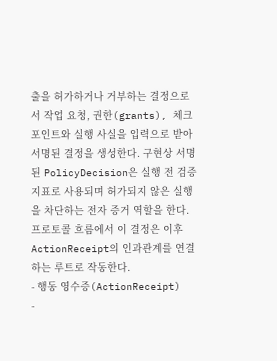출을 허가하거나 거부하는 결정으로서 작업 요청, 권한(grants), 체크포인트와 실행 사실을 입력으로 받아 서명된 결정을 생성한다. 구현상 서명된 PolicyDecision은 실행 전 검증 지표로 사용되며 허가되지 않은 실행을 차단하는 전자 증거 역할을 한다. 프로토콜 흐름에서 이 결정은 이후 ActionReceipt의 인과관계를 연결하는 루트로 작동한다.
- 행동 영수증(ActionReceipt)
-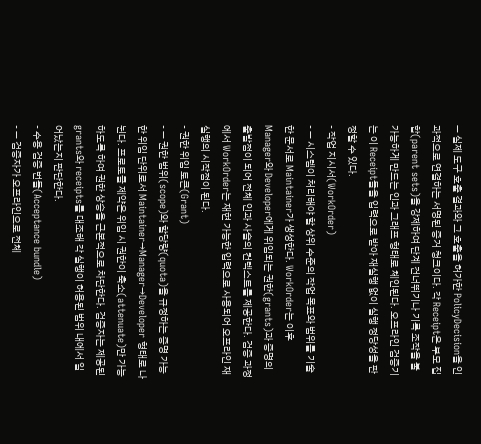— 실제 도구 호출 결과와 그 호출을 허가한 PolicyDecision을 인과적으로 연결하는 서명된 증거 청크이다. 각 Receipt은 부모 집합(parent sets)을 강제하여 단계 건너뛰기나 기록 조작을 불가능하게 만드는 인과 그래프 형태로 체인된다. 오프라인 검증기는 이 Receipt들을 입력으로 받아 재실행 없이 실행 정당성을 판정할 수 있다.
- 작업 지시서(WorkOrder)
- — 시스템이 처리해야 할 상위 수준의 작업 목표와 범위를 기술한 문서로 Maintainer가 생성한다. WorkOrder는 이후 Manager와 Developer에게 위임되는 권한(grants)과 증명의 출발점이 되어 전체 인과 사슬의 컨텍스트를 제공한다. 검증 과정에서 WorkOrder는 재현 가능한 입력으로 사용되어 오프라인 재실행의 시작점이 된다.
- 권한 위임 토큰(Grant)
- — 권한 범위(scope)와 할당량(quota)을 규정하는 증명 가능한 위임 단위로서 Maintainer→Manager→Developer 형태로 나뉜다. 프로토콜 제약은 위임 시 권한이 축소(attenuate)만 가능하도록 하여 권한 상승을 근본적으로 차단한다. 검증자는 제공된 grants와 receipts를 대조해 각 실행이 허용된 범위 내에서 일어났는지 판단한다.
- 수용 검증 번들(Acceptance bundle)
- — 검증자가 오프라인으로 전체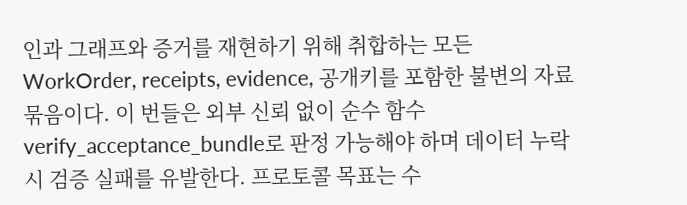인과 그래프와 증거를 재현하기 위해 취합하는 모든 WorkOrder, receipts, evidence, 공개키를 포함한 불변의 자료 묶음이다. 이 번들은 외부 신뢰 없이 순수 함수 verify_acceptance_bundle로 판정 가능해야 하며 데이터 누락 시 검증 실패를 유발한다. 프로토콜 목표는 수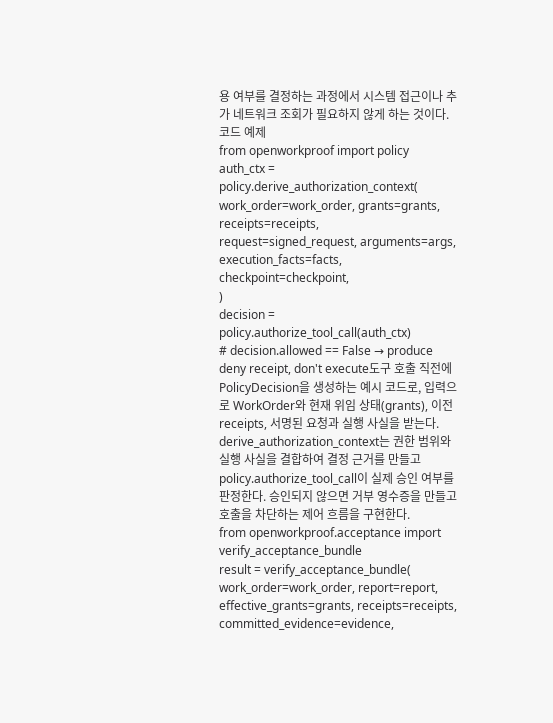용 여부를 결정하는 과정에서 시스템 접근이나 추가 네트워크 조회가 필요하지 않게 하는 것이다.
코드 예제
from openworkproof import policy
auth_ctx = policy.derive_authorization_context(
work_order=work_order, grants=grants, receipts=receipts,
request=signed_request, arguments=args,
execution_facts=facts, checkpoint=checkpoint,
)
decision = policy.authorize_tool_call(auth_ctx)
# decision.allowed == False → produce deny receipt, don't execute도구 호출 직전에 PolicyDecision을 생성하는 예시 코드로, 입력으로 WorkOrder와 현재 위임 상태(grants), 이전 receipts, 서명된 요청과 실행 사실을 받는다. derive_authorization_context는 권한 범위와 실행 사실을 결합하여 결정 근거를 만들고 policy.authorize_tool_call이 실제 승인 여부를 판정한다. 승인되지 않으면 거부 영수증을 만들고 호출을 차단하는 제어 흐름을 구현한다.
from openworkproof.acceptance import verify_acceptance_bundle
result = verify_acceptance_bundle(
work_order=work_order, report=report,
effective_grants=grants, receipts=receipts,
committed_evidence=evidence,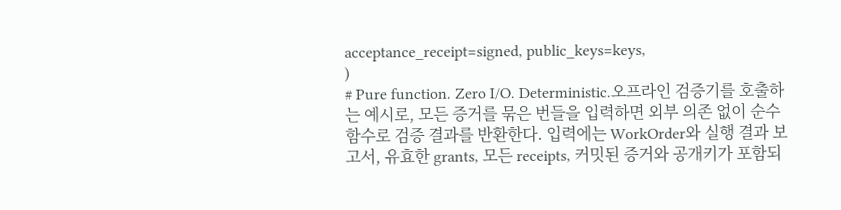acceptance_receipt=signed, public_keys=keys,
)
# Pure function. Zero I/O. Deterministic.오프라인 검증기를 호출하는 예시로, 모든 증거를 묶은 번들을 입력하면 외부 의존 없이 순수 함수로 검증 결과를 반환한다. 입력에는 WorkOrder와 실행 결과 보고서, 유효한 grants, 모든 receipts, 커밋된 증거와 공개키가 포함되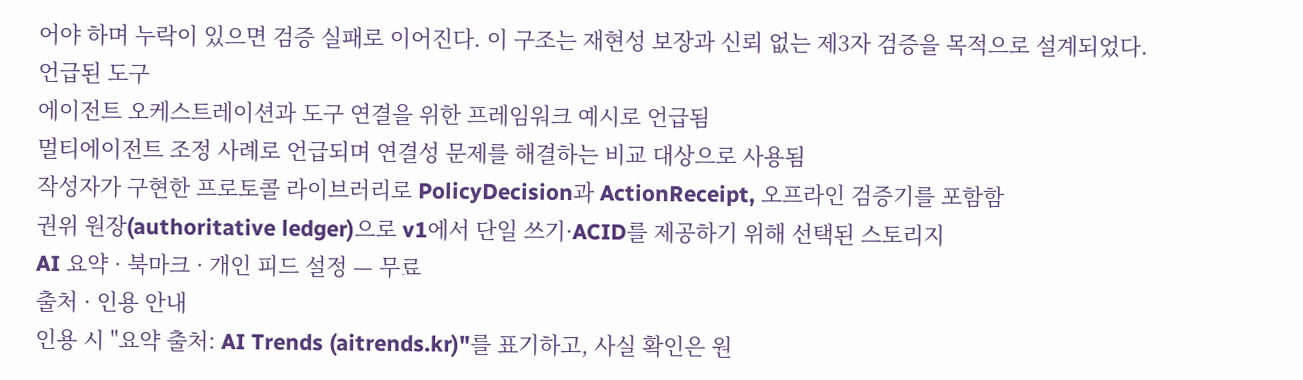어야 하며 누락이 있으면 검증 실패로 이어진다. 이 구조는 재현성 보장과 신뢰 없는 제3자 검증을 목적으로 설계되었다.
언급된 도구
에이전트 오케스트레이션과 도구 연결을 위한 프레임워크 예시로 언급됨
멀티에이전트 조정 사례로 언급되며 연결성 문제를 해결하는 비교 대상으로 사용됨
작성자가 구현한 프로토콜 라이브러리로 PolicyDecision과 ActionReceipt, 오프라인 검증기를 포함함
권위 원장(authoritative ledger)으로 v1에서 단일 쓰기·ACID를 제공하기 위해 선택된 스토리지
AI 요약 · 북마크 · 개인 피드 설정 — 무료
출처 · 인용 안내
인용 시 "요약 출처: AI Trends (aitrends.kr)"를 표기하고, 사실 확인은 원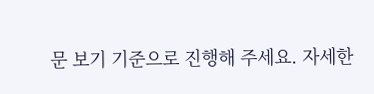문 보기 기준으로 진행해 주세요. 자세한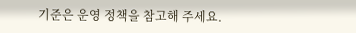기준은 운영 정책을 참고해 주세요.